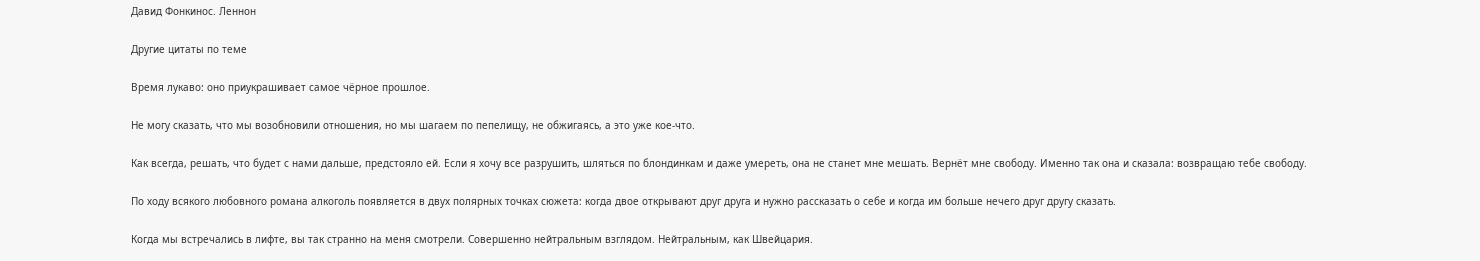Давид Фонкинос. Леннон

Другие цитаты по теме

Время лукаво: оно приукрашивает самое чёрное прошлое.

Не могу сказать, что мы возобновили отношения, но мы шагаем по пепелищу, не обжигаясь, а это уже кое-что.

Как всегда, решать, что будет с нами дальше, предстояло ей. Если я хочу все разрушить, шляться по блондинкам и даже умереть, она не станет мне мешать. Вернёт мне свободу. Именно так она и сказала: возвращаю тебе свободу.

По ходу всякого любовного романа алкоголь появляется в двух полярных точках сюжета: когда двое открывают друг друга и нужно рассказать о себе и когда им больше нечего друг другу сказать.

Когда мы встречались в лифте, вы так странно на меня смотрели. Совершенно нейтральным взглядом. Нейтральным, как Швейцария.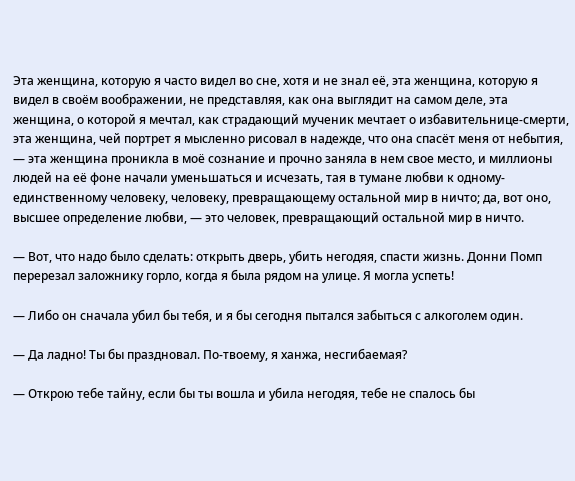Эта женщина, которую я часто видел во сне, хотя и не знал её, эта женщина, которую я видел в своём воображении, не представляя, как она выглядит на самом деле, эта женщина, о которой я мечтал, как страдающий мученик мечтает о избавительнице-смерти, эта женщина, чей портрет я мысленно рисовал в надежде, что она спасёт меня от небытия, — эта женщина проникла в моё сознание и прочно заняла в нем свое место, и миллионы людей на её фоне начали уменьшаться и исчезать, тая в тумане любви к одному-единственному человеку, человеку, превращающему остальной мир в ничто; да, вот оно, высшее определение любви, — это человек, превращающий остальной мир в ничто.

— Вот, что надо было сделать: открыть дверь, убить негодяя, спасти жизнь. Донни Помп перерезал заложнику горло, когда я была рядом на улице. Я могла успеть!

— Либо он сначала убил бы тебя, и я бы сегодня пытался забыться с алкоголем один.

— Да ладно! Ты бы праздновал. По-твоему, я ханжа, несгибаемая?

— Открою тебе тайну, если бы ты вошла и убила негодяя, тебе не спалось бы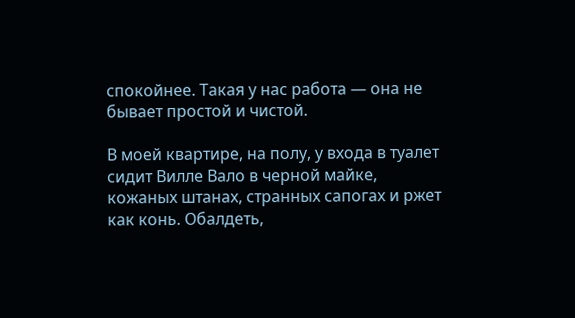спокойнее. Такая у нас работа — она не бывает простой и чистой.

В моей квартире, на полу, у входа в туалет сидит Вилле Вало в черной майке, кожаных штанах, странных сапогах и ржет как конь. Обалдеть,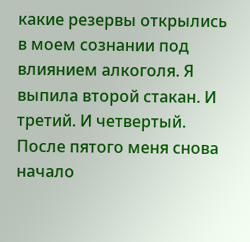какие резервы открылись в моем сознании под влиянием алкоголя. Я выпила второй стакан. И третий. И четвертый. После пятого меня снова начало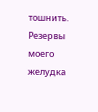тошнить. Резервы моего желудка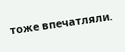тоже впечатляли.